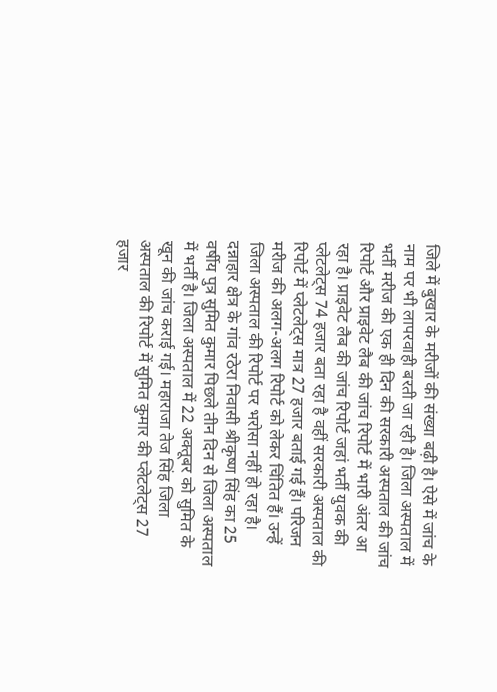जिले में बुखार के मरीजों की संख्या बढ़ी है। ऐसे में जांच के नाम पर भी लापरवाही बरती जा रही है। जिला अस्पताल में भर्ती मरीज की एक ही दिन की सरकारी अस्पताल की जांच रिपोर्ट और प्राइवेट लैब की जांच रिपोर्ट में भारी अंतर आ रहा है। प्राइवेट लैब की जांच रिपोर्ट जहां भर्ती युवक की प्लेटलेट्स 74 हजार बता रहा है वहीं सरकारी अस्पताल की रिपोर्ट में प्लेटलेट्स मात्र 27 हजार बताई गई हैं। परिजन मरीज की अलग-अलग रिपोर्ट को लेकर चिंतित हैं। उन्हें जिला अस्पताल की रिपोर्ट पर भरोसा नहीं हो रहा है।
दन्नाहार क्षेत्र के गांव रठेरा निवासी श्रीकृष्ण सिंह का 25 वर्षीय पुत्र सुमित कुमार पिछले तीन दिन से जिला अस्पताल में भर्ती है। जिला अस्पताल में 22 अक्तूबर को सुमित के खून की जांच कराई गई। महाराजा तेज सिंह जिला अस्पताल की रिपोर्ट में सुमित कुमार की प्लेटलेट्स 27 हजार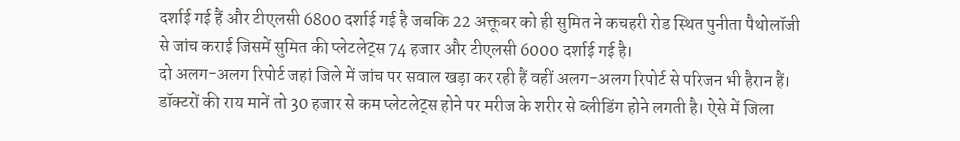दर्शाई गई हैं और टीएलसी 6800 दर्शाई गई है जबकि 22 अक्तूबर को ही सुमित ने कचहरी रोड स्थित पुनीता पैथोलॉजी से जांच कराई जिसमें सुमित की प्लेटलेट्स 74 हजार और टीएलसी 6000 दर्शाई गई है।
दो अलग-अलग रिपोर्ट जहां जिले में जांच पर सवाल खड़ा कर रही हैं वहीं अलग-अलग रिपोर्ट से परिजन भी हैरान हैं। डॉक्टरों की राय मानें तो 30 हजार से कम प्लेटलेट्स होने पर मरीज के शरीर से ब्लीडिंग होने लगती है। ऐसे में जिला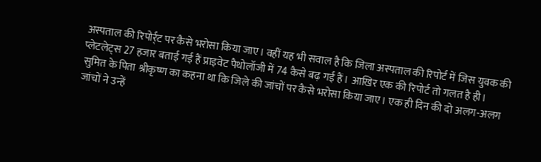अस्पताल की रिपोर्र्ट पर कैसे भरोसा किया जाए। वहीं यह भी सवाल है कि जिला अस्पताल की रिपोर्ट में जिस युवक की प्लेटलेट्स 27 हजार बताई गई हैं प्राइवेट पैथोलॉजी में 74 कैसे बढ़ गई हैं। आखिर एक की रिपोर्ट तो गलत है ही। सुमित के पिता श्रीकृष्ण का कहना था कि जिले की जांचों पर कैसे भरोसा किया जाए। एक ही दिन की दो अलग-अलग जांचों ने उन्हें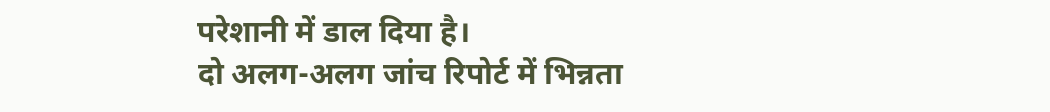परेशानी में डाल दिया है।
दो अलग-अलग जांच रिपोर्ट में भिन्नता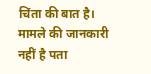चिंता की बात है। मामले की जानकारी नहीं है पता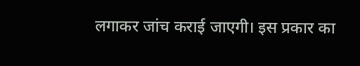लगाकर जांच कराई जाएगी। इस प्रकार का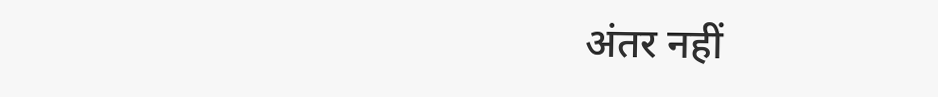अंतर नहीं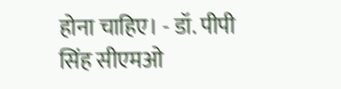होना चाहिए। - डॉ. पीपी सिंह सीएमओ